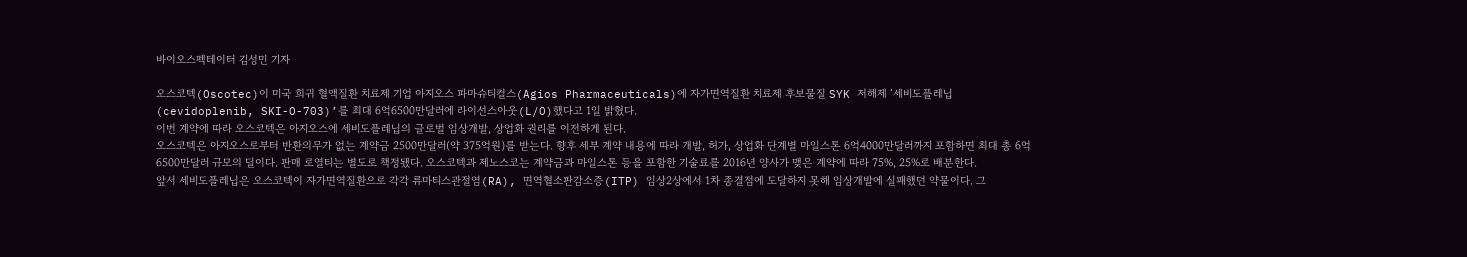바이오스펙테이터 김성민 기자

오스코텍(Oscotec)이 미국 희귀 혈액질환 치료제 기업 아지오스 파마슈티컬스(Agios Pharmaceuticals)에 자가면역질환 치료제 후보물질 SYK 저해제 ‘세비도플레닙(cevidoplenib, SKI-O-703)’를 최대 6억6500만달러에 라이선스아웃(L/O)했다고 1일 밝혔다.
이번 계약에 따라 오스코텍은 아지오스에 세비도플레닙의 글로벌 임상개발, 상업화 권리를 이전하게 된다.
오스코텍은 아지오스로부터 반환의무가 없는 계약금 2500만달러(약 375억원)를 받는다. 향후 세부 계약 내용에 따라 개발, 허가, 상업화 단계별 마일스톤 6억4000만달러까지 포함하면 최대 총 6억6500만달러 규모의 딜이다. 판매 로열티는 별도로 책정됐다. 오스코텍과 제노스코는 계약금과 마일스톤 등을 포함한 기술료를 2016년 양사가 맺은 계약에 따라 75%, 25%로 배분한다.
앞서 세비도플레닙은 오스코텍이 자가면역질환으로 각각 류마티스관절염(RA), 면역혈소판감소증(ITP) 임상2상에서 1차 종결점에 도달하지 못해 임상개발에 실패했던 약물이다. 그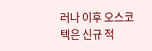러나 이후 오스코텍은 신규 적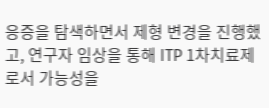응증을 탐색하면서 제형 변경을 진행했고, 연구자 임상을 통해 ITP 1차치료제로서 가능성을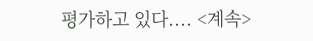평가하고 있다.... <계속>